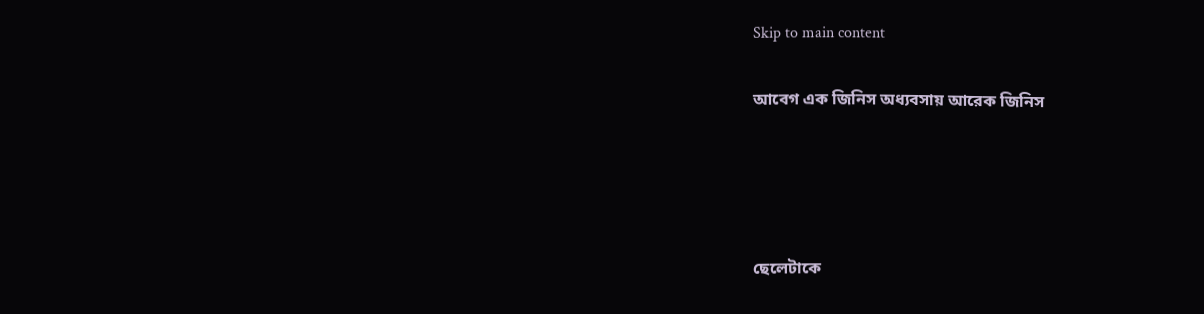Skip to main content

আবেগ এক জিনিস অধ্যবসায় আরেক জিনিস




ছেলেটাকে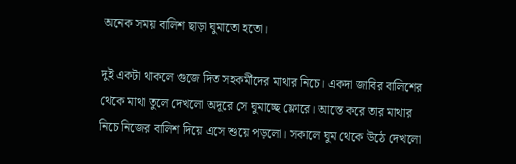অনেক সময় বালিশ ছাড়া ঘুমাতো হতো।

দুই একটা থাকলে গুজে দিত সহকর্মীদের মাথার নিচে। একদা জাবির বালিশের থেকে মাথা তুলে দেখলো অদূরে সে ঘুমাচ্ছে ফ্লোরে। আস্তে করে তার মাথার নিচে নিজের বালিশ দিয়ে এসে শুয়ে পড়লো। সকালে ঘুম থেকে উঠে দেখলো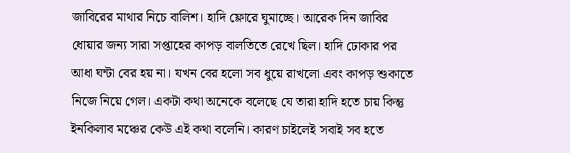জাবিরের মাথার নিচে বালিশ। হাদি ফ্লোরে ঘুমাচ্ছে। আরেক দিন জাবির ধোয়ার জন্য সারা সপ্তাহের কাপড় বালতিতে রেখে ছিল। হাদি ঢোকার পর আধা ঘন্টা বের হয় না। যখন বের হলো সব ধুয়ে রাখলো এবং কাপড় শুকাতে নিজে নিয়ে গেল। একটা কথা অনেকে বলেছে যে তারা হাদি হতে চায় কিন্তু ইনকিলাব মঞ্চের কেউ এই কথা বলেনি। কারণ চাইলেই সবাই সব হতে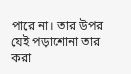পারে না। তার উপর যেই পড়াশোনা তার করা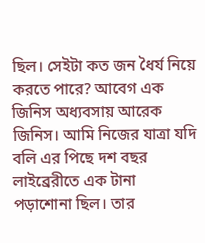ছিল। সেইটা কত জন ধৈর্য নিয়ে করতে পারে? আবেগ এক জিনিস অধ্যবসায় আরেক জিনিস। আমি নিজের যাত্রা যদি বলি এর পিছে দশ বছর লাইব্রেরীতে এক টানা পড়াশোনা ছিল। তার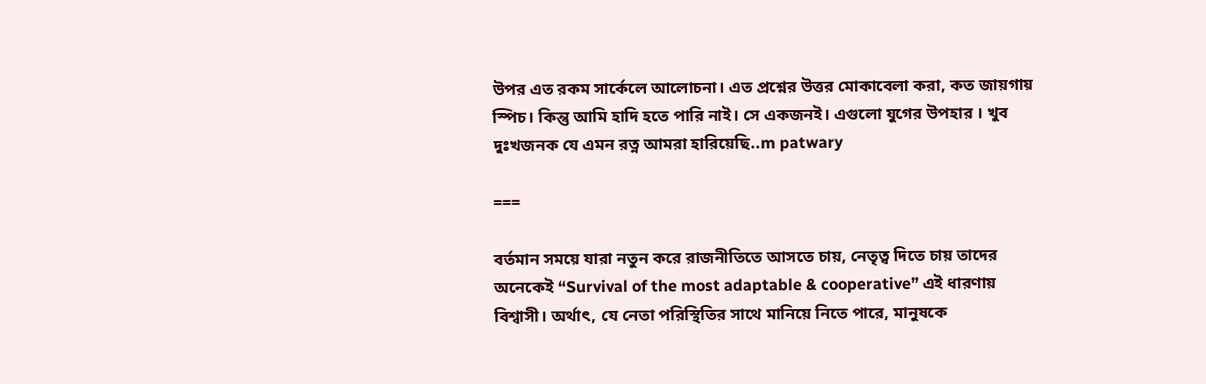উপর এত রকম সার্কেলে আলোচনা। এত প্রশ্নের উত্তর মোকাবেলা করা, কত জায়গায় স্পিচ। কিন্তু আমি হাদি হতে পারি নাই। সে একজনই। এগুলো যুগের উপহার । খুব দুঃখজনক যে এমন রত্ন আমরা হারিয়েছি..m patwary

===

বর্তমান সময়ে যারা নতুন করে রাজনীতিতে আসতে চায়, নেতৃত্ব দিতে চায় তাদের অনেকেই “Survival of the most adaptable & cooperative” এই ধারণায় বিশ্বাসী। অর্থাৎ, যে নেতা পরিস্থিতির সাথে মানিয়ে নিতে পারে, মানুষকে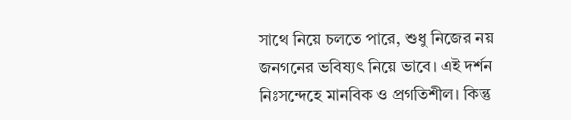সাথে নিয়ে চলতে পারে, শুধু নিজের নয় জনগনের ভবিষ্যৎ নিয়ে ভাবে। এই দর্শন নিঃসন্দেহে মানবিক ও প্রগতিশীল। কিন্তু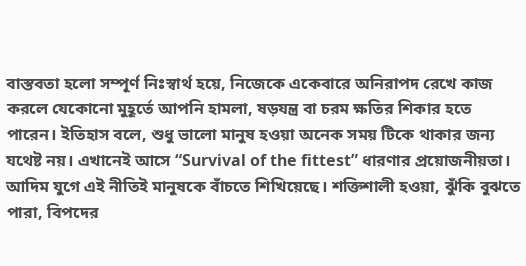বাস্তবতা হলো সম্পূর্ণ নিঃস্বার্থ হয়ে, নিজেকে একেবারে অনিরাপদ রেখে কাজ করলে যেকোনো মুহূর্তে আপনি হামলা, ষড়যন্ত্র বা চরম ক্ষতির শিকার হতে পারেন। ইতিহাস বলে, শুধু ভালো মানুষ হওয়া অনেক সময় টিকে থাকার জন্য যথেষ্ট নয়। এখানেই আসে “Survival of the fittest” ধারণার প্রয়োজনীয়তা। আদিম যুগে এই নীতিই মানুষকে বাঁচতে শিখিয়েছে। শক্তিশালী হওয়া, ঝুঁকি বুঝতে পারা, বিপদের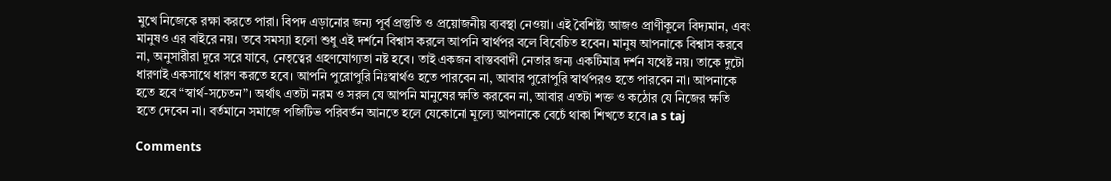মুখে নিজেকে রক্ষা করতে পারা। বিপদ এড়ানোর জন্য পূর্ব প্রস্তুতি ও প্রয়োজনীয় ব্যবস্থা নেওয়া। এই বৈশিষ্ট্য আজও প্রাণীকূলে বিদ্যমান, এবং মানুষও এর বাইরে নয়। তবে সমস্যা হলো শুধু এই দর্শনে বিশ্বাস করলে আপনি স্বার্থপর বলে বিবেচিত হবেন। মানুষ আপনাকে বিশ্বাস করবে না, অনুসারীরা দূরে সরে যাবে, নেতৃত্বের গ্রহণযোগ্যতা নষ্ট হবে। তাই একজন বাস্তববাদী নেতার জন্য একটিমাত্র দর্শন যথেষ্ট নয়। তাকে দুটো ধারণাই একসাথে ধারণ করতে হবে। আপনি পুরোপুরি নিঃস্বার্থও হতে পারবেন না, আবার পুরোপুরি স্বার্থপরও হতে পারবেন না। আপনাকে হতে হবে “স্বার্থ-সচেতন”। অর্থাৎ এতটা নরম ও সরল যে আপনি মানুষের ক্ষতি করবেন না, আবার এতটা শক্ত ও কঠোর যে নিজের ক্ষতি হতে দেবেন না। বর্তমানে সমাজে পজিটিভ পরিবর্তন আনতে হলে যেকোনো মূল্যে আপনাকে বেচেঁ থাকা শিখতে হবে।a s taj

Comments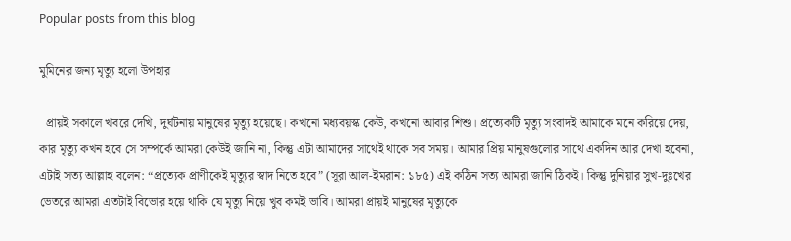Popular posts from this blog

মুমিনের জন্য মৃত্যু হলো উপহার

  প্রায়ই সকালে খবরে দেখি, দুর্ঘটনায় মানুষের মৃত্যু হয়েছে। কখনো মধ্যবয়স্ক কেউ, কখনো আবার শিশু। প্রত্যেকটি মৃত্যু সংবাদই আমাকে মনে করিয়ে দেয়, কার মৃত্যু কখন হবে সে সম্পর্কে আমরা কেউই জানি না, কিন্তু এটা আমাদের সাথেই থাকে সব সময়। আমার প্রিয় মানুষগুলোর সাথে একদিন আর দেখা হবেনা, এটাই সত্য আল্লাহ বলেন: “প্রত্যেক প্রাণীকেই মৃত্যুর স্বাদ নিতে হবে” (সূরা আল-ইমরান: ১৮৫) এই কঠিন সত্য আমরা জানি ঠিকই। কিন্তু দুনিয়ার সুখ-দুঃখের ভেতরে আমরা এতটাই বিভোর হয়ে থাকি যে মৃত্যু নিয়ে খুব কমই ভাবি। আমরা প্রায়ই মানুষের মৃত্যুকে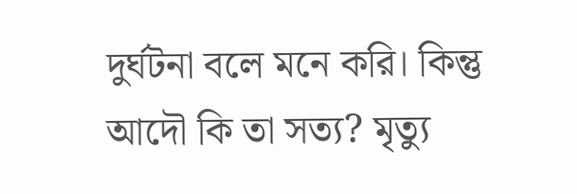দুর্ঘটনা বলে মনে করি। কিন্তু আদৌ কি তা সত্য? মৃত্যু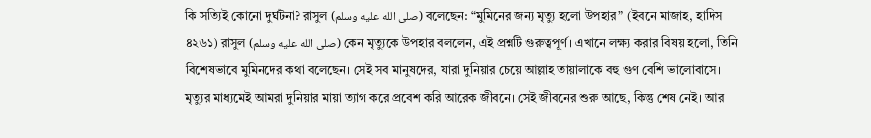কি সত্যিই কোনো দুর্ঘটনা? রাসুল (صلى الله عليه وسلم) বলেছেন: “মুমিনের জন্য মৃত্যু হলো উপহার” (ইবনে মাজাহ, হাদিস ৪২৬১) রাসুল (صلى الله عليه وسلم) কেন মৃত্যুকে উপহার বললেন, এই প্রশ্নটি গুরুত্বপূর্ণ। এখানে লক্ষ্য করার বিষয় হলো, তিনি বিশেষভাবে মুমিনদের কথা বলেছেন। সেই সব মানুষদের, যারা দুনিয়ার চেয়ে আল্লাহ তায়ালাকে বহু গুণ বেশি ভালোবাসে। মৃত্যুর মাধ্যমেই আমরা দুনিয়ার মায়া ত্যাগ করে প্রবেশ করি আরেক জীবনে। সেই জীবনের শুরু আছে, কিন্তু শেষ নেই। আর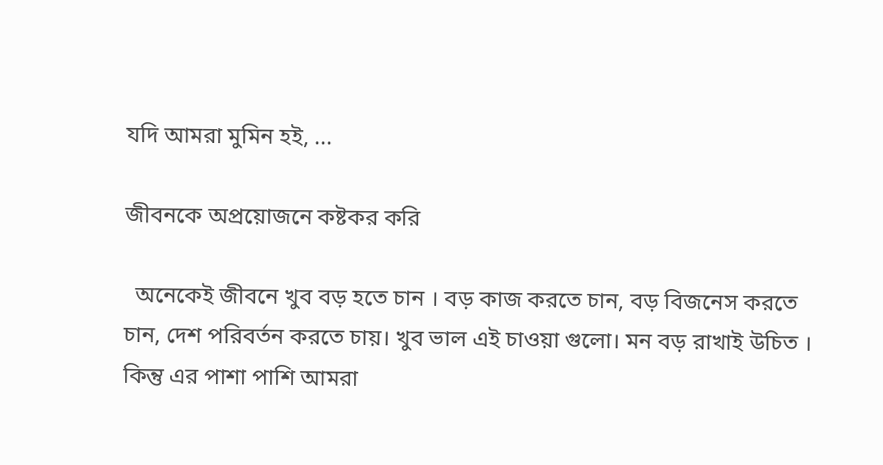যদি আমরা মুমিন হই, ...

জীবনকে অপ্রয়োজনে কষ্টকর করি

  অনেকেই জীবনে খুব বড় হতে চান । বড় কাজ করতে চান, বড় বিজনেস করতে চান, দেশ পরিবর্তন করতে চায়। খুব ভাল এই চাওয়া গুলো। মন বড় রাখাই উচিত । কিন্তু এর পাশা পাশি আমরা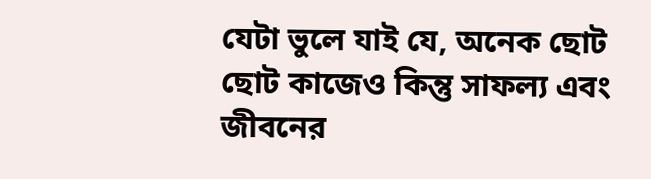যেটা ভুলে যাই যে, অনেক ছোট ছোট কাজেও কিন্তু সাফল্য এবং জীবনের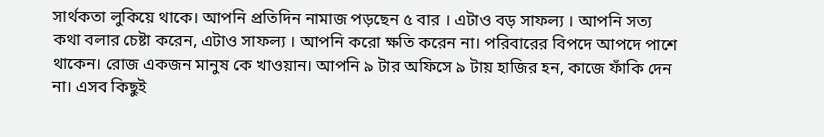সার্থকতা লুকিয়ে থাকে। আপনি প্রতিদিন নামাজ পড়ছেন ৫ বার । এটাও বড় সাফল্য । আপনি সত্য কথা বলার চেষ্টা করেন, এটাও সাফল্য । আপনি করো ক্ষতি করেন না। পরিবারের বিপদে আপদে পাশে থাকেন। রোজ একজন মানুষ কে খাওয়ান। আপনি ৯ টার অফিসে ৯ টায় হাজির হন, কাজে ফাঁকি দেন না। এসব কিছুই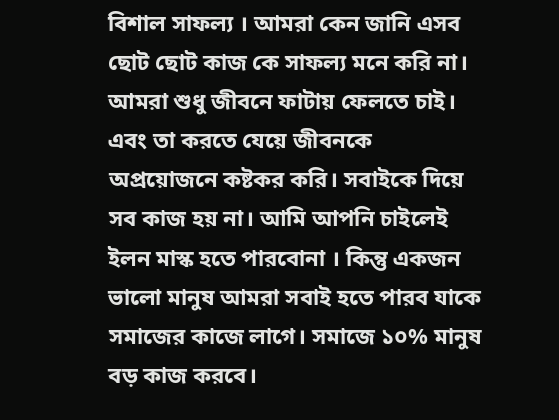বিশাল সাফল্য । আমরা কেন জানি এসব ছোট ছোট কাজ কে সাফল্য মনে করি না। আমরা শুধু জীবনে ফাটায় ফেলতে চাই। এবং তা করতে যেয়ে জীবনকে অপ্রয়োজনে কষ্টকর করি। সবাইকে দিয়ে সব কাজ হয় না। আমি আপনি চাইলেই ইলন মাস্ক হতে পারবোনা । কিন্তু একজন ভালো মানুষ আমরা সবাই হতে পারব যাকে সমাজের কাজে লাগে। সমাজে ১০% মানুষ বড় কাজ করবে।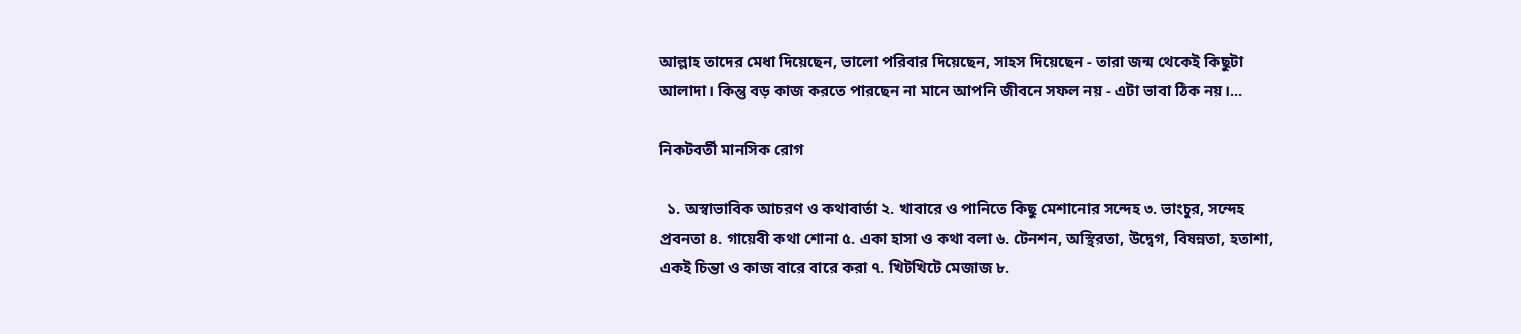আল্লাহ তাদের মেধা দিয়েছেন, ভালো পরিবার দিয়েছেন, সাহস দিয়েছেন - তারা জন্ম থেকেই কিছুটা আলাদা। কিন্তু বড় কাজ করতে পারছেন না মানে আপনি জীবনে সফল নয় - এটা ভাবা ঠিক নয়।...

নিকটবর্তী মানসিক রোগ

  ১. অস্বাভাবিক আচরণ ও কথাবার্তা ২. খাবারে ও পানিতে কিছু মেশানোর সন্দেহ ৩. ভাংচুর, সন্দেহ প্রবনতা ৪. গায়েবী কথা শোনা ৫. একা হাসা ও কথা বলা ৬. টেনশন, অস্থিরতা, উদ্বেগ, বিষন্নতা, হতাশা, একই চিন্তা ও কাজ বারে বারে করা ৭. খিটখিটে মেজাজ ৮.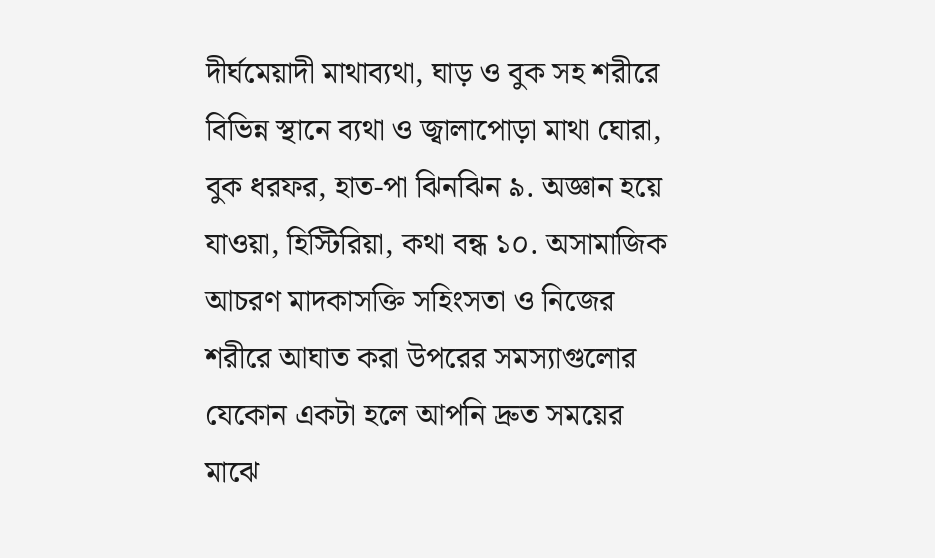দীর্ঘমেয়াদী মাথাব্যথা, ঘাড় ও বুক সহ শরীরে বিভিন্ন স্থানে ব্যথা ও জ্বালাপোড়া মাথা ঘোরা, বুক ধরফর, হাত-পা ঝিনঝিন ৯. অজ্ঞান হয়ে যাওয়া, হিস্টিরিয়া, কথা বন্ধ ১০. অসামাজিক আচরণ মাদকাসক্তি সহিংসতা ও নিজের শরীরে আঘাত করা উপরের সমস্যাগুলোর যেকোন একটা হলে আপনি দ্রুত সময়ের মাঝে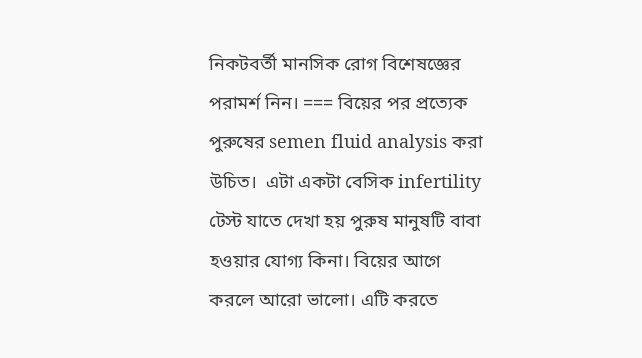নিকটবর্তী মানসিক রোগ বিশেষজ্ঞের পরামর্শ নিন। === বিয়ের পর প্রত্যেক পুরুষের semen fluid analysis করা উচিত। ‌ এটা একটা বেসিক infertility টেস্ট যাতে দেখা হয় পুরুষ‌ মানুষটি বাবা হওয়ার যোগ্য কিনা। বিয়ের আগে করলে আরো ভালো। এটি করতে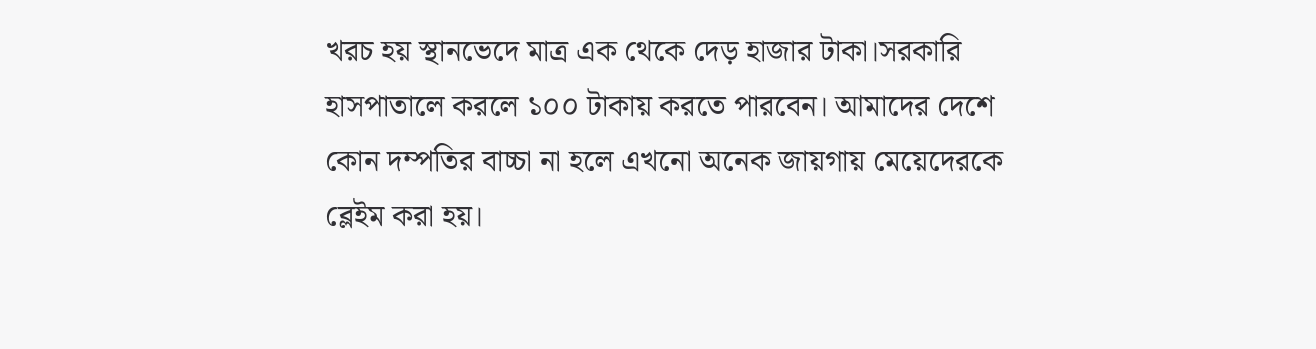খরচ হয় স্থানভেদে মাত্র এক থেকে দেড় হাজার টাকা।সরকারি হাসপাতালে করলে ১০০ টাকায় করতে পারবেন। আমাদের দেশে কোন দম্পতির বাচ্চা না হলে এখনো অনেক জায়গায় মেয়েদেরকে ব্লেইম করা হয়।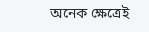অনেক ক্ষেত্রেই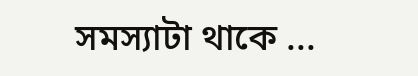সমস্যাটা থাকে ...